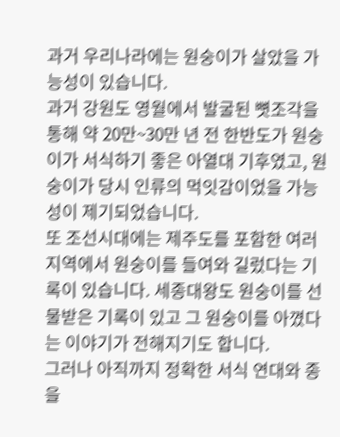과거 우리나라에는 원숭이가 살았을 가능성이 있습니다.
과거 강원도 영월에서 발굴된 뼛조각을 통해 약 20만~30만 년 전 한반도가 원숭이가 서식하기 좋은 아열대 기후였고, 원숭이가 당시 인류의 먹잇감이었을 가능성이 제기되었습니다.
또 조선시대에는 제주도를 포함한 여러 지역에서 원숭이를 들여와 길렀다는 기록이 있습니다. 세종대왕도 원숭이를 선물받은 기록이 있고 그 원숭이를 아꼈다는 이야기가 전해지기도 합니다.
그러나 아직까지 정확한 서식 연대와 종을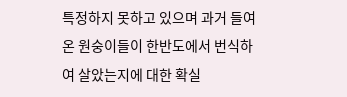특정하지 못하고 있으며 과거 들여온 원숭이들이 한반도에서 번식하여 살았는지에 대한 확실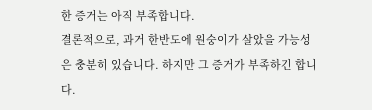한 증거는 아직 부족합니다.
결론적으로, 과거 한반도에 원숭이가 살았을 가능성은 충분히 있습니다. 하지만 그 증거가 부족하긴 합니다.